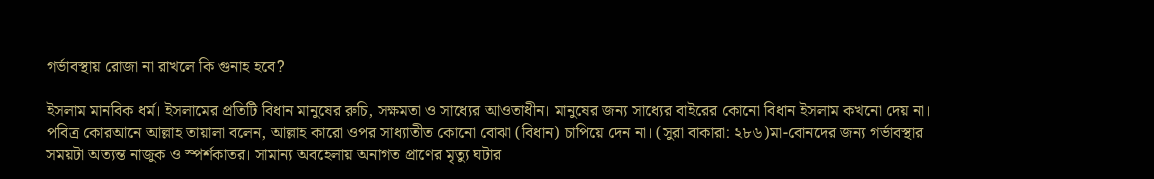গর্ভাবস্থায় রোজা না রাখলে কি গুনাহ হবে?

ইসলাম মানবিক ধর্ম। ইসলামের প্রতিটি বিধান মানুষের রুচি, সক্ষমতা ও সাধ্যের আওতাধীন। মানুষের জন্য সাধ্যের বাইরের কোনো বিধান ইসলাম কখনো দেয় না। পবিত্র কোরআনে আল্লাহ তায়ালা বলেন, আল্লাহ কারো ওপর সাধ্যাতীত কোনো বোঝা (বিধান) চাপিয়ে দেন না। (সুরা বাকারা: ২৮৬)মা-বোনদের জন্য গর্ভাবস্থার সময়টা অত্যন্ত নাজুক ও স্পর্শকাতর। সামান্য অবহেলায় অনাগত প্রাণের মৃত্যু ঘটার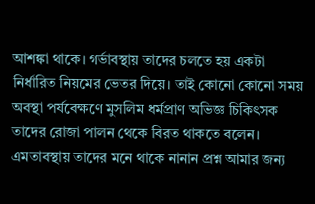আশঙ্কা থাকে। গর্ভাবস্থায় তাদের চলতে হয় একটা নির্ধারিত নিয়মের ভেতর দিয়ে। তাই কোনো কোনো সময় অবস্থা পর্যবেক্ষণে মুসলিম ধর্মপ্রাণ অভিজ্ঞ চিকিৎসক তাদের রোজা পালন থেকে বিরত থাকতে বলেন। এমতাবস্থায় তাদের মনে থাকে নানান প্রশ্ন আমার জন্য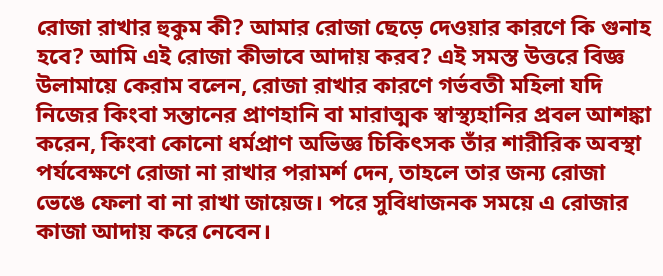রোজা রাখার হুকুম কী? আমার রোজা ছেড়ে দেওয়ার কারণে কি গুনাহ হবে? আমি এই রোজা কীভাবে আদায় করব? এই সমস্ত উত্তরে বিজ্ঞ উলামায়ে কেরাম বলেন, রোজা রাখার কারণে গর্ভবতী মহিলা যদি নিজের কিংবা সন্তানের প্রাণহানি বা মারাত্মক স্বাস্থ্যহানির প্রবল আশঙ্কা করেন, কিংবা কোনো ধর্মপ্রাণ অভিজ্ঞ চিকিৎসক তাঁর শারীরিক অবস্থা পর্যবেক্ষণে রোজা না রাখার পরামর্শ দেন, তাহলে তার জন্য রোজা ভেঙে ফেলা বা না রাখা জায়েজ। পরে সুবিধাজনক সময়ে এ রোজার কাজা আদায় করে নেবেন।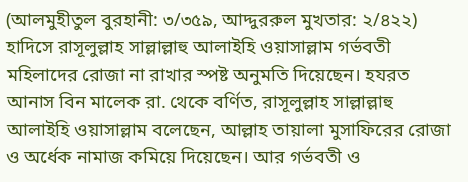(আলমুহীতুল বুরহানী: ৩/৩৫৯, আদ্দুররুল মুখতার: ২/৪২২) হাদিসে রাসূলুল্লাহ সাল্লাল্লাহু আলাইহি ওয়াসাল্লাম গর্ভবতী মহিলাদের রোজা না রাখার স্পষ্ট অনুমতি দিয়েছেন। হযরত আনাস বিন মালেক রা. থেকে বর্ণিত, রাসূলুল্লাহ সাল্লাল্লাহু আলাইহি ওয়াসাল্লাম বলেছেন, আল্লাহ তায়ালা মুসাফিরের রোজা ও অর্ধেক নামাজ কমিয়ে দিয়েছেন। আর গর্ভবতী ও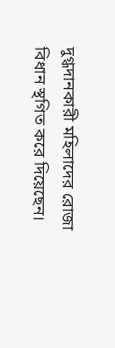দুগ্ধদানকারী মহিলাদের রোজা বিধান স্থগিত করে দিয়েছেন।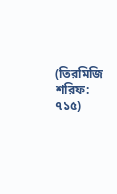(তিরমিজি শরিফ: ৭১৫)